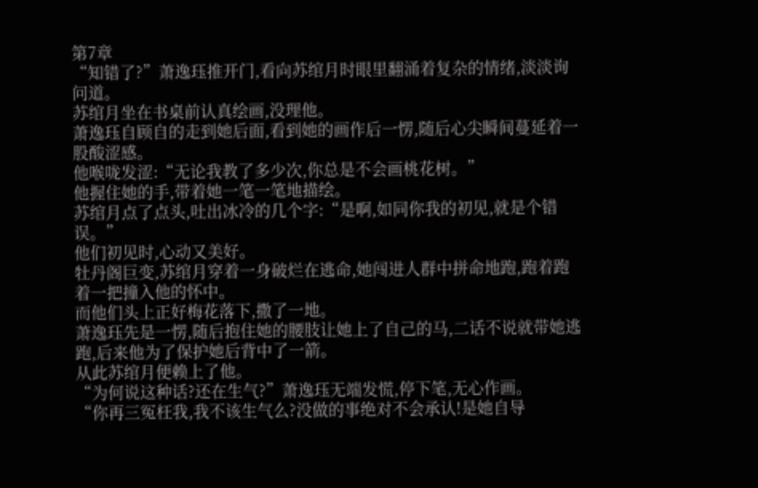第7章
“知错了?”萧逸珏推开门,看向苏绾月时眼里翻涌着复杂的情绪,淡淡询问道。
苏绾月坐在书桌前认真绘画,没理他。
萧逸珏自顾自的走到她后面,看到她的画作后一愣,随后心尖瞬间蔓延着一股酸涩感。
他喉咙发涩:“无论我教了多少次,你总是不会画桃花树。”
他握住她的手,带着她一笔一笔地描绘。
苏绾月点了点头,吐出冰冷的几个字:“是啊,如同你我的初见,就是个错误。”
他们初见时,心动又美好。
牡丹阁巨变,苏绾月穿着一身破烂在逃命,她闯进人群中拼命地跑,跑着跑着一把撞入他的怀中。
而他们头上正好梅花落下,撒了一地。
萧逸珏先是一愣,随后抱住她的腰肢让她上了自己的马,二话不说就带她逃跑,后来他为了保护她后背中了一箭。
从此苏绾月便赖上了他。
“为何说这种话?还在生气?”萧逸珏无端发慌,停下笔,无心作画。
“你再三冤枉我,我不该生气么?没做的事绝对不会承认!是她自导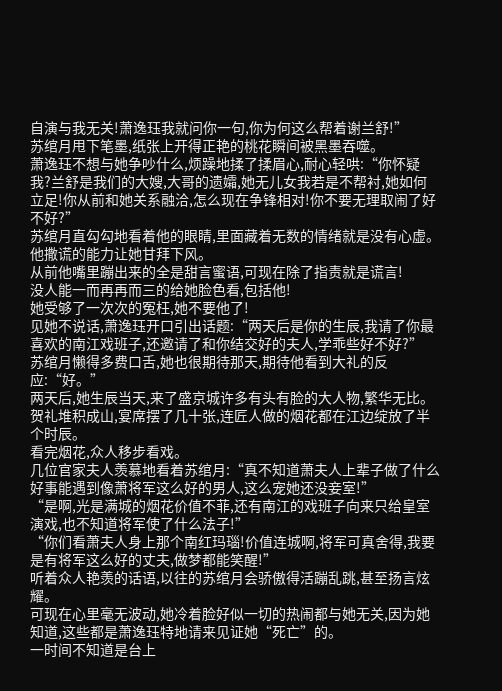自演与我无关!萧逸珏我就问你一句,你为何这么帮着谢兰舒!”
苏绾月甩下笔墨,纸张上开得正艳的桃花瞬间被黑墨吞噬。
萧逸珏不想与她争吵什么,烦躁地揉了揉眉心,耐心轻哄:“你怀疑我?兰舒是我们的大嫂,大哥的遗孀,她无儿女我若是不帮衬,她如何立足!你从前和她关系融洽,怎么现在争锋相对!你不要无理取闹了好不好?”
苏绾月直勾勾地看着他的眼睛,里面藏着无数的情绪就是没有心虚。
他撒谎的能力让她甘拜下风。
从前他嘴里蹦出来的全是甜言蜜语,可现在除了指责就是谎言!
没人能一而再再而三的给她脸色看,包括他!
她受够了一次次的冤枉,她不要他了!
见她不说话,萧逸珏开口引出话题:“两天后是你的生辰,我请了你最喜欢的南江戏班子,还邀请了和你结交好的夫人,学乖些好不好?”
苏绾月懒得多费口舌,她也很期待那天,期待他看到大礼的反应:“好。”
两天后,她生辰当天,来了盛京城许多有头有脸的大人物,繁华无比。
贺礼堆积成山,宴席摆了几十张,连匠人做的烟花都在江边绽放了半个时辰。
看完烟花,众人移步看戏。
几位官家夫人羡慕地看着苏绾月:“真不知道萧夫人上辈子做了什么好事能遇到像萧将军这么好的男人,这么宠她还没妾室!”
“是啊,光是满城的烟花价值不菲,还有南江的戏班子向来只给皇室演戏,也不知道将军使了什么法子!”
“你们看萧夫人身上那个南红玛瑙!价值连城啊,将军可真舍得,我要是有将军这么好的丈夫,做梦都能笑醒!”
听着众人艳羡的话语,以往的苏绾月会骄傲得活蹦乱跳,甚至扬言炫耀。
可现在心里毫无波动,她冷着脸好似一切的热闹都与她无关,因为她知道,这些都是萧逸珏特地请来见证她“死亡”的。
一时间不知道是台上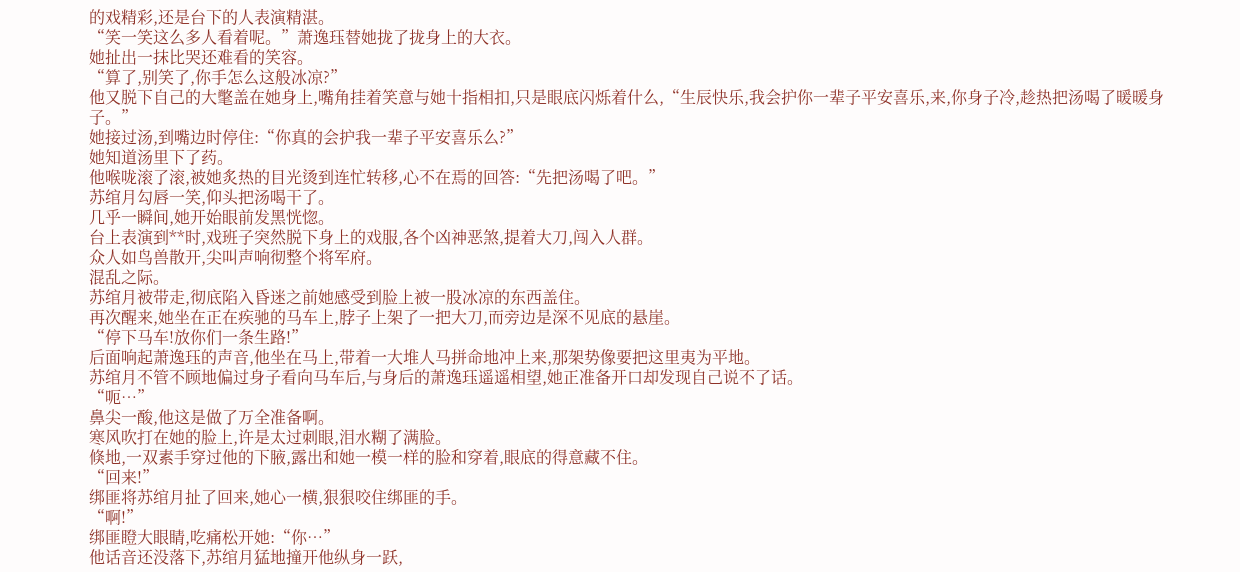的戏精彩,还是台下的人表演精湛。
“笑一笑这么多人看着呢。”萧逸珏替她拢了拢身上的大衣。
她扯出一抹比哭还难看的笑容。
“算了,别笑了,你手怎么这般冰凉?”
他又脱下自己的大氅盖在她身上,嘴角挂着笑意与她十指相扣,只是眼底闪烁着什么,“生辰快乐,我会护你一辈子平安喜乐,来,你身子冷,趁热把汤喝了暖暖身子。”
她接过汤,到嘴边时停住:“你真的会护我一辈子平安喜乐么?”
她知道汤里下了药。
他喉咙滚了滚,被她炙热的目光烫到连忙转移,心不在焉的回答:“先把汤喝了吧。”
苏绾月勾唇一笑,仰头把汤喝干了。
几乎一瞬间,她开始眼前发黑恍惚。
台上表演到**时,戏班子突然脱下身上的戏服,各个凶神恶煞,提着大刀,闯入人群。
众人如鸟兽散开,尖叫声响彻整个将军府。
混乱之际。
苏绾月被带走,彻底陷入昏迷之前她感受到脸上被一股冰凉的东西盖住。
再次醒来,她坐在正在疾驰的马车上,脖子上架了一把大刀,而旁边是深不见底的悬崖。
“停下马车!放你们一条生路!”
后面响起萧逸珏的声音,他坐在马上,带着一大堆人马拼命地冲上来,那架势像要把这里夷为平地。
苏绾月不管不顾地偏过身子看向马车后,与身后的萧逸珏遥遥相望,她正准备开口却发现自己说不了话。
“呃…”
鼻尖一酸,他这是做了万全准备啊。
寒风吹打在她的脸上,许是太过刺眼,泪水糊了满脸。
倏地,一双素手穿过他的下腋,露出和她一模一样的脸和穿着,眼底的得意藏不住。
“回来!”
绑匪将苏绾月扯了回来,她心一横,狠狠咬住绑匪的手。
“啊!”
绑匪瞪大眼睛,吃痛松开她:“你…”
他话音还没落下,苏绾月猛地撞开他纵身一跃,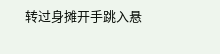转过身摊开手跳入悬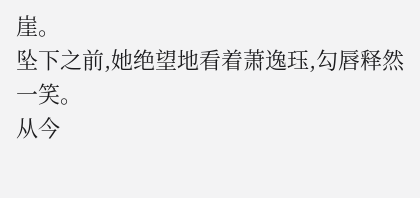崖。
坠下之前,她绝望地看着萧逸珏,勾唇释然一笑。
从今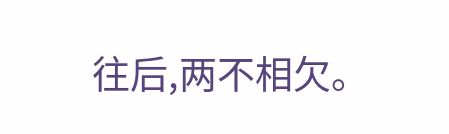往后,两不相欠。